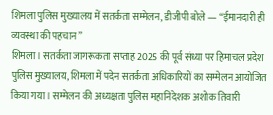शिमला पुलिस मुख्यालय में सतर्कता सम्मेलन, डीजीपी बोले — “ईमानदारी ही व्यवस्था की पहचान”
शिमला। सतर्कता जागरूकता सप्ताह 2025 की पूर्व संध्या पर हिमाचल प्रदेश पुलिस मुख्यालय, शिमला में पदेन सतर्कता अधिकारियों का सम्मेलन आयोजित किया गया। सम्मेलन की अध्यक्षता पुलिस महानिदेशक अशोक तिवारी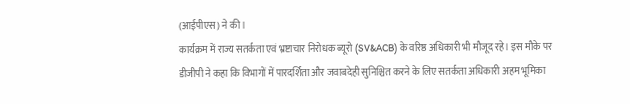(आईपीएस) ने की।
कार्यक्रम में राज्य सतर्कता एवं भ्रष्टाचार निरोधक ब्यूरो (SV&ACB) के वरिष्ठ अधिकारी भी मौजूद रहे। इस मौके पर डीजीपी ने कहा कि विभागों में पारदर्शिता और जवाबदेही सुनिश्चित करने के लिए सतर्कता अधिकारी अहम भूमिका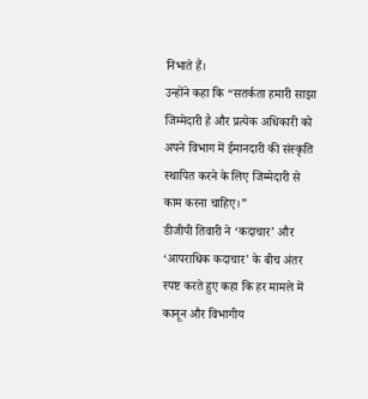निभाते हैं।
उन्होंने कहा कि “सतर्कता हमारी साझा जिम्मेदारी है और प्रत्येक अधिकारी को अपने विभाग में ईमानदारी की संस्कृति स्थापित करने के लिए जिम्मेदारी से काम करना चाहिए।”
डीजीपी तिवारी ने ‘कदाचार’ और ‘आपराधिक कदाचार’ के बीच अंतर स्पष्ट करते हुए कहा कि हर मामले में कानून और विभागीय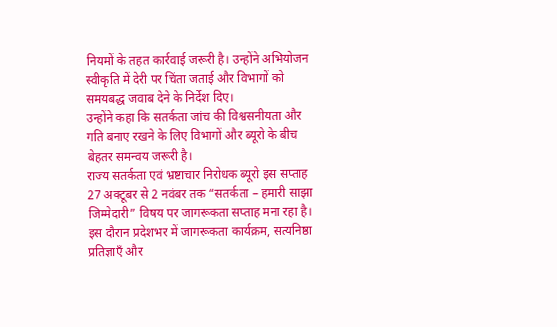नियमों के तहत कार्रवाई जरूरी है। उन्होंने अभियोजन स्वीकृति में देरी पर चिंता जताई और विभागों को समयबद्ध जवाब देने के निर्देश दिए।
उन्होंने कहा कि सतर्कता जांच की विश्वसनीयता और गति बनाए रखने के लिए विभागों और ब्यूरो के बीच बेहतर समन्वय जरूरी है।
राज्य सतर्कता एवं भ्रष्टाचार निरोधक ब्यूरो इस सप्ताह 27 अक्टूबर से 2 नवंबर तक “सतर्कता – हमारी साझा जिम्मेदारी” विषय पर जागरूकता सप्ताह मना रहा है। इस दौरान प्रदेशभर में जागरूकता कार्यक्रम, सत्यनिष्ठा प्रतिज्ञाएँ और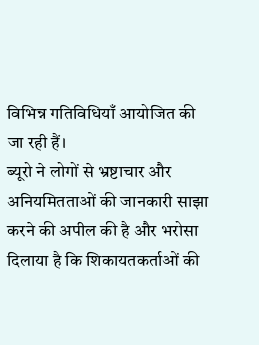विभिन्न गतिविधियाँ आयोजित की जा रही हैं।
ब्यूरो ने लोगों से भ्रष्टाचार और अनियमितताओं की जानकारी साझा करने की अपील की है और भरोसा दिलाया है कि शिकायतकर्ताओं की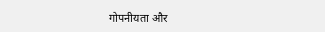गोपनीयता और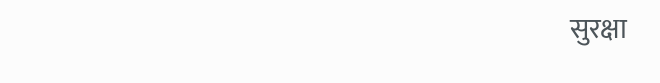सुरक्षा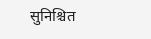सुनिश्चित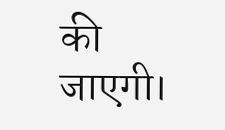की जाएगी।